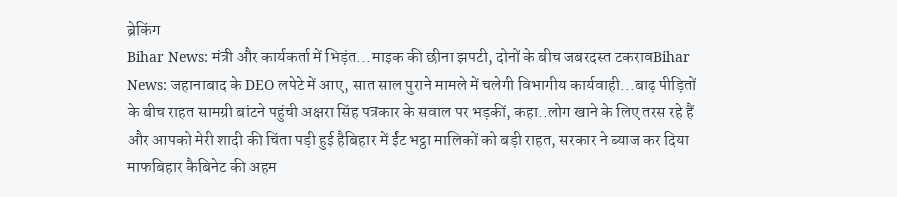ब्रेकिंग
Bihar News: मंत्री और कार्यकर्ता में भिड़ंत...माइक की छीना झपटी, दोनों के बीच जबरदस्त टकरावBihar News: जहानाबाद के DEO लपेटे में आए, सात साल पुराने मामले में चलेगी विभागीय कार्यवाही...बाढ़ पीड़ितों के बीच राहत सामग्री बांटने पहुंची अक्षरा सिंह पत्रकार के सवाल पर भड़कीं, कहा..लोग खाने के लिए तरस रहे हैं और आपको मेरी शादी की चिंता पड़ी हुई हैबिहार में ईंट भट्ठा मालिकों को बड़ी राहत, सरकार ने ब्याज कर दिया माफबिहार कैबिनेट की अहम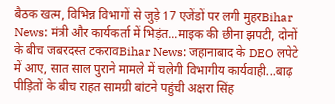बैठक खत्म, विभिन्न विभागों से जुड़े 17 एजेंडों पर लगी मुहरBihar News: मंत्री और कार्यकर्ता में भिड़ंत...माइक की छीना झपटी, दोनों के बीच जबरदस्त टकरावBihar News: जहानाबाद के DEO लपेटे में आए, सात साल पुराने मामले में चलेगी विभागीय कार्यवाही...बाढ़ पीड़ितों के बीच राहत सामग्री बांटने पहुंची अक्षरा सिंह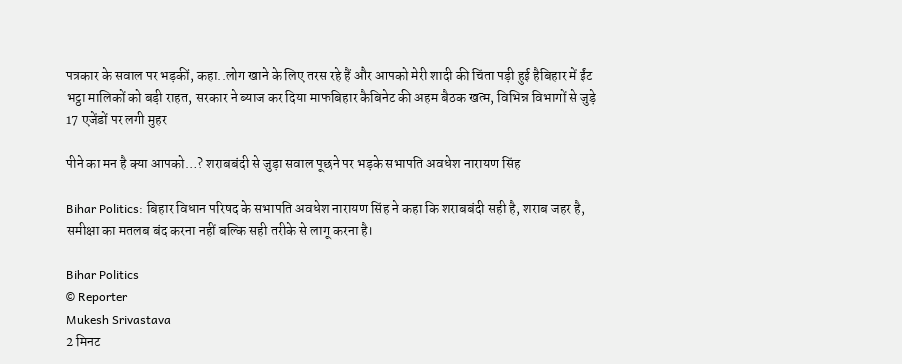पत्रकार के सवाल पर भड़कीं, कहा..लोग खाने के लिए तरस रहे हैं और आपको मेरी शादी की चिंता पड़ी हुई हैबिहार में ईंट भट्ठा मालिकों को बड़ी राहत, सरकार ने ब्याज कर दिया माफबिहार कैबिनेट की अहम बैठक खत्म, विभिन्न विभागों से जुड़े 17 एजेंडों पर लगी मुहर

पीने का मन है क्या आपको…? शराबबंदी से जुड़ा सवाल पूछने पर भड़के सभापति अवधेश नारायण सिंह

Bihar Politics: बिहार विधान परिषद के सभापति अवधेश नारायण सिंह ने कहा कि शराबबंदी सही है, शराब जहर है, समीक्षा का मतलब बंद करना नहीं बल्कि सही तरीके से लागू करना है।

Bihar Politics
© Reporter
Mukesh Srivastava
2 मिनट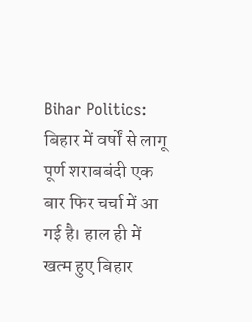Bihar Politics: बिहार में वर्षों से लागू पूर्ण शराबबंदी एक बार फिर चर्चा में आ गई है। हाल ही में खत्म हुए बिहार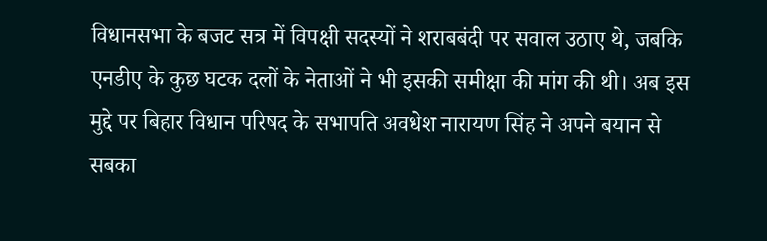विधानसभा के बजट सत्र में विपक्षी सदस्यों ने शराबबंदी पर सवाल उठाए थे, जबकि एनडीए के कुछ घटक दलों के नेताओं ने भी इसकी समीक्षा की मांग की थी। अब इस मुद्दे पर बिहार विधान परिषद के सभापति अवधेश नारायण सिंह ने अपने बयान से सबका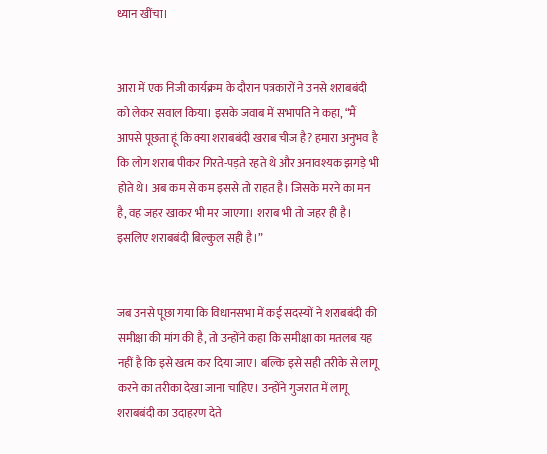ध्यान खींचा।


आरा में एक निजी कार्यक्रम के दौरान पत्रकारों ने उनसे शराबबंदी को लेकर सवाल किया। इसके जवाब में सभापति ने कहा, “मैं आपसे पूछता हूं कि क्या शराबबंदी खराब चीज है? हमारा अनुभव है कि लोग शराब पीकर गिरते-पड़ते रहते थे और अनावश्यक झगड़े भी होते थे। अब कम से कम इससे तो राहत है। जिसके मरने का मन है, वह जहर खाकर भी मर जाएगा। शराब भी तो जहर ही है। इसलिए शराबबंदी बिल्कुल सही है।”


जब उनसे पूछा गया कि विधानसभा में कई सदस्यों ने शराबबंदी की समीक्षा की मांग की है, तो उन्होंने कहा कि समीक्षा का मतलब यह नहीं है कि इसे खत्म कर दिया जाए। बल्कि इसे सही तरीके से लागू करने का तरीका देखा जाना चाहिए। उन्होंने गुजरात में लागू शराबबंदी का उदाहरण देते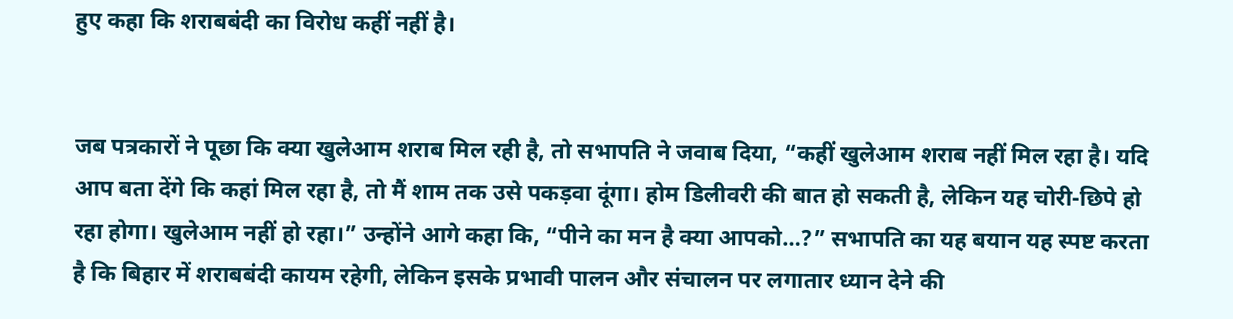हुए कहा कि शराबबंदी का विरोध कहीं नहीं है।


जब पत्रकारों ने पूछा कि क्या खुलेआम शराब मिल रही है, तो सभापति ने जवाब दिया, “कहीं खुलेआम शराब नहीं मिल रहा है। यदि आप बता देंगे कि कहां मिल रहा है, तो मैं शाम तक उसे पकड़वा दूंगा। होम डिलीवरी की बात हो सकती है, लेकिन यह चोरी-छिपे हो रहा होगा। खुलेआम नहीं हो रहा।” उन्होंने आगे कहा कि, “पीने का मन है क्या आपको…?” सभापति का यह बयान यह स्पष्ट करता है कि बिहार में शराबबंदी कायम रहेगी, लेकिन इसके प्रभावी पालन और संचालन पर लगातार ध्यान देने की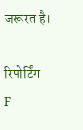जरूरत है।

रिपोर्टिंग
F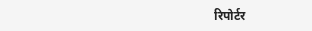रिपोर्टर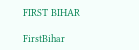FIRST BIHAR

FirstBihar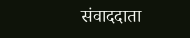संवाददाता